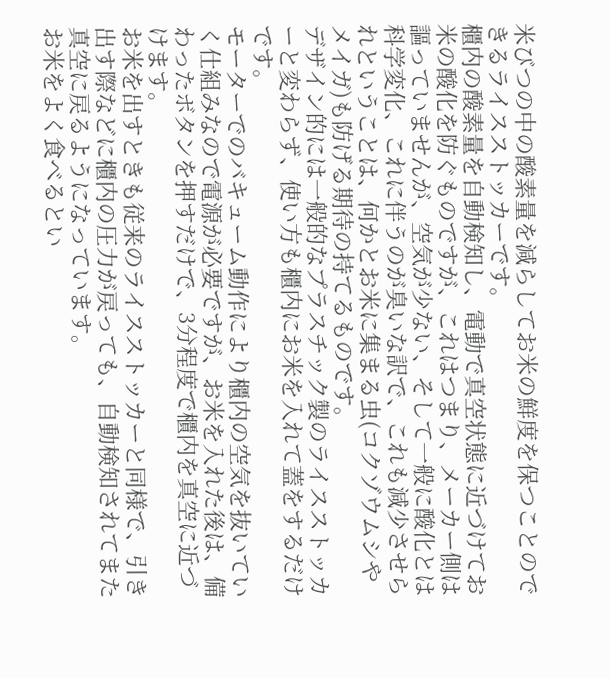米びつの中の酸素量を減らしてお米の鮮度を保つことのできるライスストッカーです。
櫃内の酸素量を自動検知し、電動で真空状態に近づけてお米の酸化を防ぐものですが、これはつまり、メーカー側は謳っていませんが、空気が少ない、そして一般に酸化とは科学変化、これに伴うのが臭いな訳で、これも減少させられということは、何かとお米に集まる虫(コクゾウムシやメイガ)も防げる期待の持てるものです。
デザイン的には一般的なプラスチック製のライスストッカーと変わらず、使い方も櫃内にお米を入れて蓋をするだけです。
モーターでのバキューム動作により櫃内の空気を抜いていく仕組みなので電源が必要ですが、お米を入れた後は、備わったボタンを押すだけで、3分程度で櫃内を真空に近づけます。
お米を出すときも従来のライスストッカーと同様で、引き出す際などに櫃内の圧力が戻っても、自動検知されてまた真空に戻るようになっています。
お米をよく食べるとい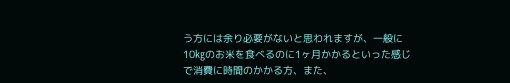う方には余り必要がないと思われますが、一般に10㎏のお米を食べるのに1ヶ月かかるといった感じで消費に時間のかかる方、また、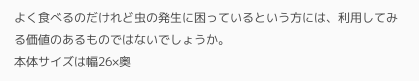よく食べるのだけれど虫の発生に困っているという方には、利用してみる価値のあるものではないでしょうか。
本体サイズは幅26×奥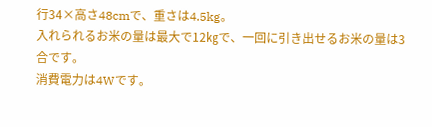行34×高さ48cmで、重さは4.5kg。
入れられるお米の量は最大で12㎏で、一回に引き出せるお米の量は3合です。
消費電力は4Wです。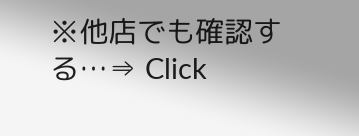※他店でも確認する…⇒ Click